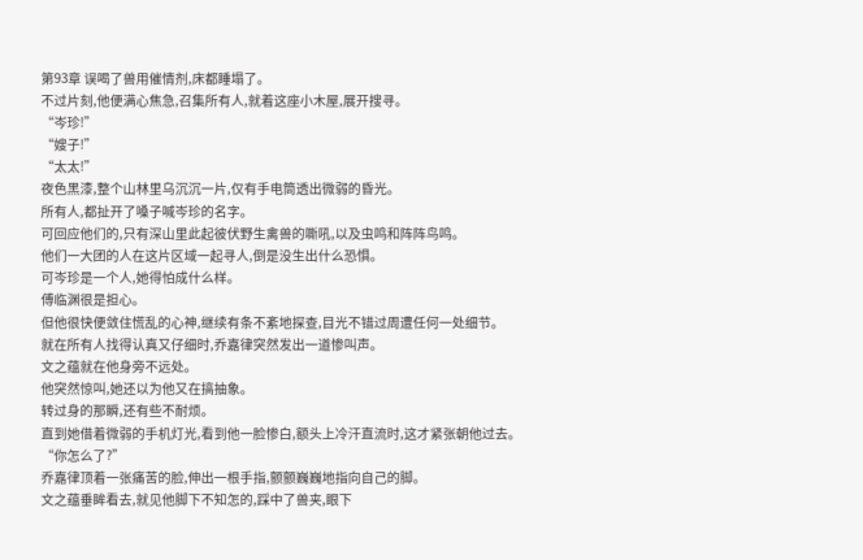第93章 误喝了兽用催情剂,床都睡塌了。
不过片刻,他便满心焦急,召集所有人,就着这座小木屋,展开搜寻。
“岑珍!”
“嫂子!”
“太太!”
夜色黑漆,整个山林里乌沉沉一片,仅有手电筒透出微弱的昏光。
所有人,都扯开了嗓子喊岑珍的名字。
可回应他们的,只有深山里此起彼伏野生禽兽的嘶吼,以及虫鸣和阵阵鸟鸣。
他们一大团的人在这片区域一起寻人,倒是没生出什么恐惧。
可岑珍是一个人,她得怕成什么样。
傅临渊很是担心。
但他很快便敛住慌乱的心神,继续有条不紊地探查,目光不错过周遭任何一处细节。
就在所有人找得认真又仔细时,乔嘉律突然发出一道惨叫声。
文之蕴就在他身旁不远处。
他突然惊叫,她还以为他又在搞抽象。
转过身的那瞬,还有些不耐烦。
直到她借着微弱的手机灯光,看到他一脸惨白,额头上冷汗直流时,这才紧张朝他过去。
“你怎么了?”
乔嘉律顶着一张痛苦的脸,伸出一根手指,颤颤巍巍地指向自己的脚。
文之蕴垂眸看去,就见他脚下不知怎的,踩中了兽夹,眼下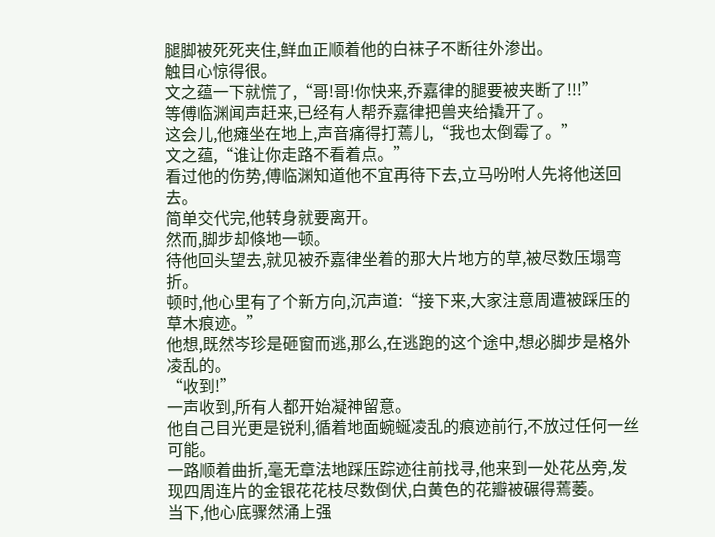腿脚被死死夹住,鲜血正顺着他的白袜子不断往外渗出。
触目心惊得很。
文之蕴一下就慌了,“哥!哥!你快来,乔嘉律的腿要被夹断了!!!”
等傅临渊闻声赶来,已经有人帮乔嘉律把兽夹给撬开了。
这会儿,他瘫坐在地上,声音痛得打蔫儿,“我也太倒霉了。”
文之蕴,“谁让你走路不看着点。”
看过他的伤势,傅临渊知道他不宜再待下去,立马吩咐人先将他送回去。
简单交代完,他转身就要离开。
然而,脚步却倏地一顿。
待他回头望去,就见被乔嘉律坐着的那大片地方的草,被尽数压塌弯折。
顿时,他心里有了个新方向,沉声道:“接下来,大家注意周遭被踩压的草木痕迹。”
他想,既然岑珍是砸窗而逃,那么,在逃跑的这个途中,想必脚步是格外凌乱的。
“收到!”
一声收到,所有人都开始凝神留意。
他自己目光更是锐利,循着地面蜿蜒凌乱的痕迹前行,不放过任何一丝可能。
一路顺着曲折,毫无章法地踩压踪迹往前找寻,他来到一处花丛旁,发现四周连片的金银花花枝尽数倒伏,白黄色的花瓣被碾得蔫萎。
当下,他心底骤然涌上强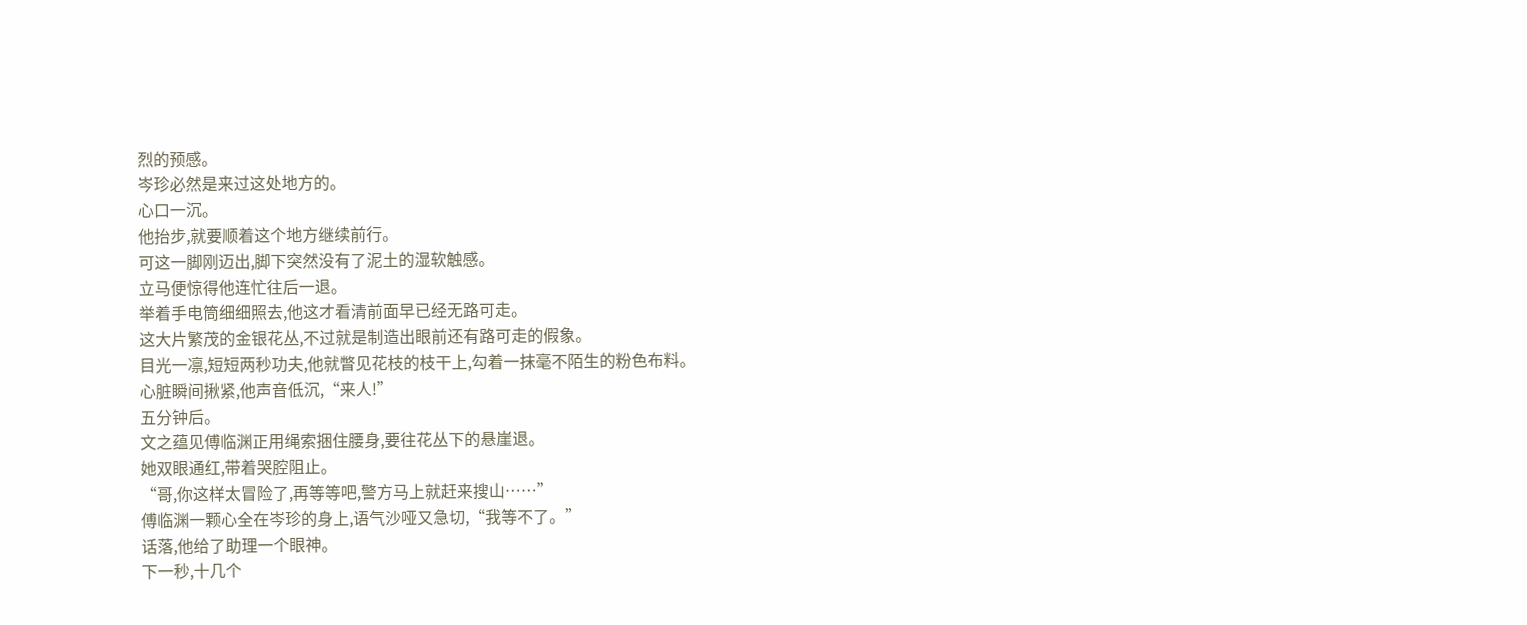烈的预感。
岑珍必然是来过这处地方的。
心口一沉。
他抬步,就要顺着这个地方继续前行。
可这一脚刚迈出,脚下突然没有了泥土的湿软触感。
立马便惊得他连忙往后一退。
举着手电筒细细照去,他这才看清前面早已经无路可走。
这大片繁茂的金银花丛,不过就是制造出眼前还有路可走的假象。
目光一凛,短短两秒功夫,他就瞥见花枝的枝干上,勾着一抹毫不陌生的粉色布料。
心脏瞬间揪紧,他声音低沉,“来人!”
五分钟后。
文之蕴见傅临渊正用绳索捆住腰身,要往花丛下的悬崖退。
她双眼通红,带着哭腔阻止。
“哥,你这样太冒险了,再等等吧,警方马上就赶来搜山……”
傅临渊一颗心全在岑珍的身上,语气沙哑又急切,“我等不了。”
话落,他给了助理一个眼神。
下一秒,十几个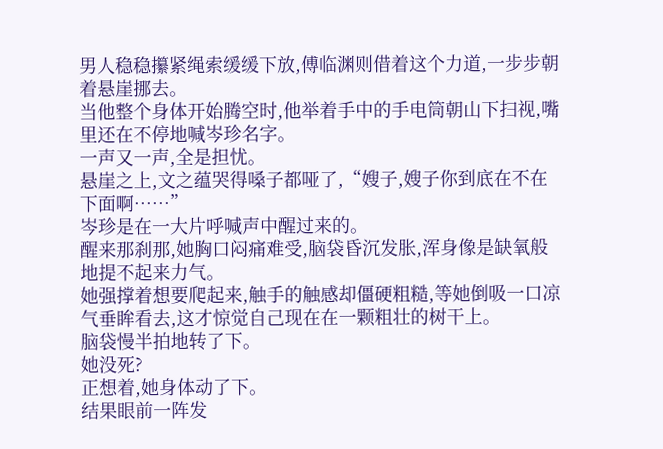男人稳稳攥紧绳索缓缓下放,傅临渊则借着这个力道,一步步朝着悬崖挪去。
当他整个身体开始腾空时,他举着手中的手电筒朝山下扫视,嘴里还在不停地喊岑珍名字。
一声又一声,全是担忧。
悬崖之上,文之蕴哭得嗓子都哑了,“嫂子,嫂子你到底在不在下面啊……”
岑珍是在一大片呼喊声中醒过来的。
醒来那刹那,她胸口闷痛难受,脑袋昏沉发胀,浑身像是缺氧般地提不起来力气。
她强撑着想要爬起来,触手的触感却僵硬粗糙,等她倒吸一口凉气垂眸看去,这才惊觉自己现在在一颗粗壮的树干上。
脑袋慢半拍地转了下。
她没死?
正想着,她身体动了下。
结果眼前一阵发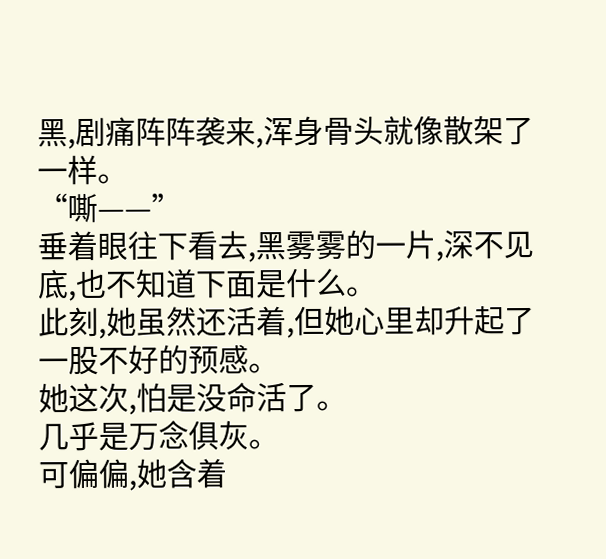黑,剧痛阵阵袭来,浑身骨头就像散架了一样。
“嘶——”
垂着眼往下看去,黑雾雾的一片,深不见底,也不知道下面是什么。
此刻,她虽然还活着,但她心里却升起了一股不好的预感。
她这次,怕是没命活了。
几乎是万念俱灰。
可偏偏,她含着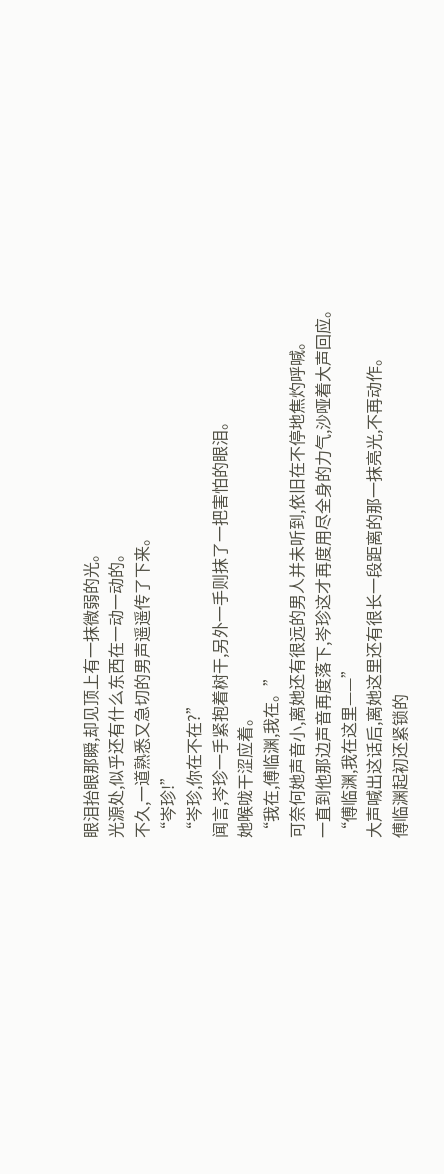眼泪抬眼那瞬,却见顶上有一抹微弱的光。
光源处,似乎还有什么东西在一动一动的。
不久,一道熟悉又急切的男声遥遥传了下来。
“岑珍!”
“岑珍,你在不在?”
闻言,岑珍一手紧抱着树干,另外一手则抹了一把害怕的眼泪。
她喉咙干涩应着。
“我在,傅临渊,我在。”
可奈何她声音小,离她还有很远的男人并未听到,依旧在不停地焦灼呼喊。
一直到他那边声音再度落下,岑珍这才再度用尽全身的力气,沙哑着大声回应。
“傅临渊,我在这里——”
大声喊出这话后,离她这里还有很长一段距离的那一抹亮光,不再动作。
傅临渊起初还紧锁的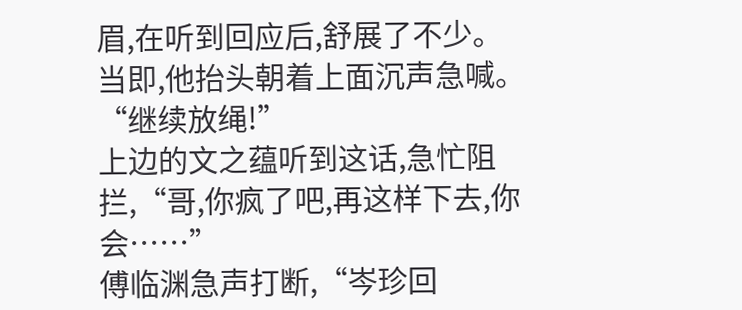眉,在听到回应后,舒展了不少。
当即,他抬头朝着上面沉声急喊。
“继续放绳!”
上边的文之蕴听到这话,急忙阻拦,“哥,你疯了吧,再这样下去,你会……”
傅临渊急声打断,“岑珍回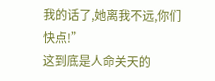我的话了,她离我不远,你们快点!”
这到底是人命关天的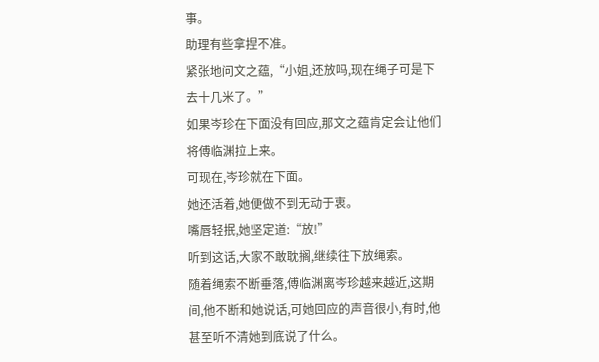事。
助理有些拿捏不准。
紧张地问文之蕴,“小姐,还放吗,现在绳子可是下去十几米了。”
如果岑珍在下面没有回应,那文之蕴肯定会让他们将傅临渊拉上来。
可现在,岑珍就在下面。
她还活着,她便做不到无动于衷。
嘴唇轻抿,她坚定道:“放!”
听到这话,大家不敢耽搁,继续往下放绳索。
随着绳索不断垂落,傅临渊离岑珍越来越近,这期间,他不断和她说话,可她回应的声音很小,有时,他甚至听不清她到底说了什么。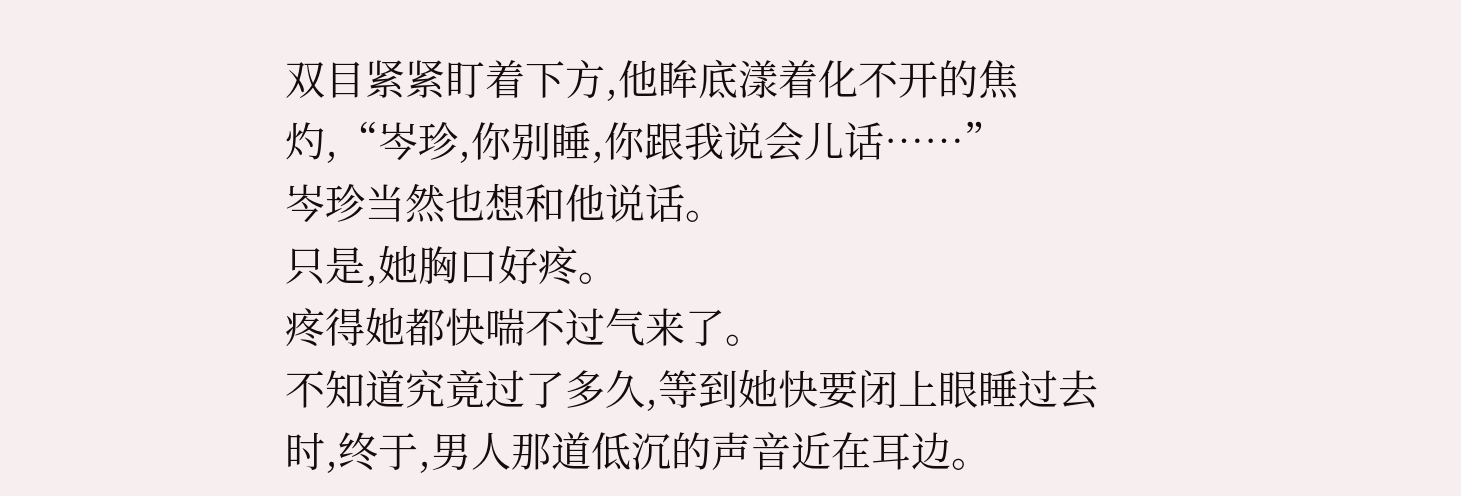双目紧紧盯着下方,他眸底漾着化不开的焦灼,“岑珍,你别睡,你跟我说会儿话……”
岑珍当然也想和他说话。
只是,她胸口好疼。
疼得她都快喘不过气来了。
不知道究竟过了多久,等到她快要闭上眼睡过去时,终于,男人那道低沉的声音近在耳边。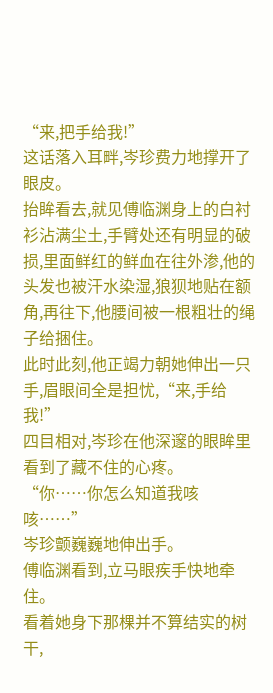“来,把手给我!”
这话落入耳畔,岑珍费力地撑开了眼皮。
抬眸看去,就见傅临渊身上的白衬衫沾满尘土,手臂处还有明显的破损,里面鲜红的鲜血在往外渗,他的头发也被汗水染湿,狼狈地贴在额角,再往下,他腰间被一根粗壮的绳子给捆住。
此时此刻,他正竭力朝她伸出一只手,眉眼间全是担忧,“来,手给我!”
四目相对,岑珍在他深邃的眼眸里看到了藏不住的心疼。
“你……你怎么知道我咳咳……”
岑珍颤巍巍地伸出手。
傅临渊看到,立马眼疾手快地牵住。
看着她身下那棵并不算结实的树干,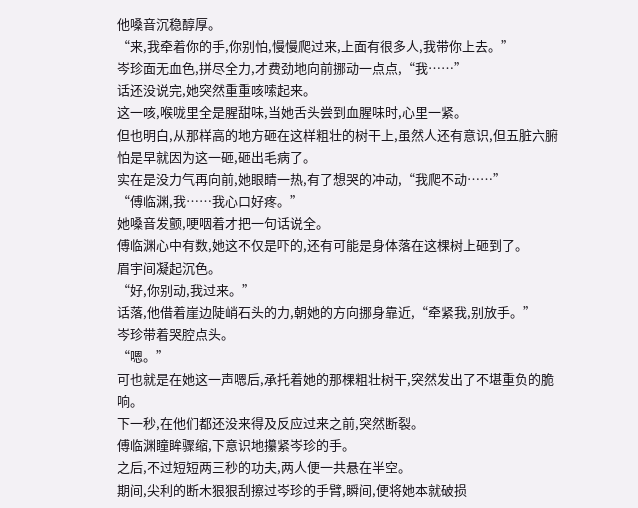他嗓音沉稳醇厚。
“来,我牵着你的手,你别怕,慢慢爬过来,上面有很多人,我带你上去。”
岑珍面无血色,拼尽全力,才费劲地向前挪动一点点,“我……”
话还没说完,她突然重重咳嗦起来。
这一咳,喉咙里全是腥甜味,当她舌头尝到血腥味时,心里一紧。
但也明白,从那样高的地方砸在这样粗壮的树干上,虽然人还有意识,但五脏六腑怕是早就因为这一砸,砸出毛病了。
实在是没力气再向前,她眼睛一热,有了想哭的冲动,“我爬不动……”
“傅临渊,我……我心口好疼。”
她嗓音发颤,哽咽着才把一句话说全。
傅临渊心中有数,她这不仅是吓的,还有可能是身体落在这棵树上砸到了。
眉宇间凝起沉色。
“好,你别动,我过来。”
话落,他借着崖边陡峭石头的力,朝她的方向挪身靠近,“牵紧我,别放手。”
岑珍带着哭腔点头。
“嗯。”
可也就是在她这一声嗯后,承托着她的那棵粗壮树干,突然发出了不堪重负的脆响。
下一秒,在他们都还没来得及反应过来之前,突然断裂。
傅临渊瞳眸骤缩,下意识地攥紧岑珍的手。
之后,不过短短两三秒的功夫,两人便一共悬在半空。
期间,尖利的断木狠狠刮擦过岑珍的手臂,瞬间,便将她本就破损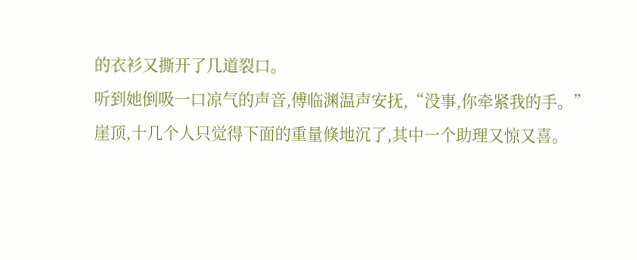的衣衫又撕开了几道裂口。
听到她倒吸一口凉气的声音,傅临渊温声安抚,“没事,你牵紧我的手。”
崖顶,十几个人只觉得下面的重量倏地沉了,其中一个助理又惊又喜。